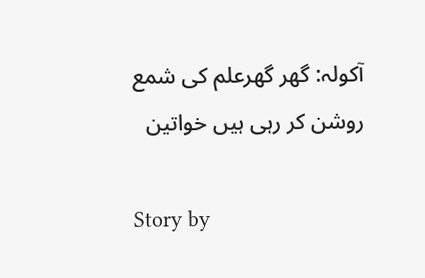آکولہ: گھر گھرعلم کی شمع روشن کر رہی ہیں خواتین

Story by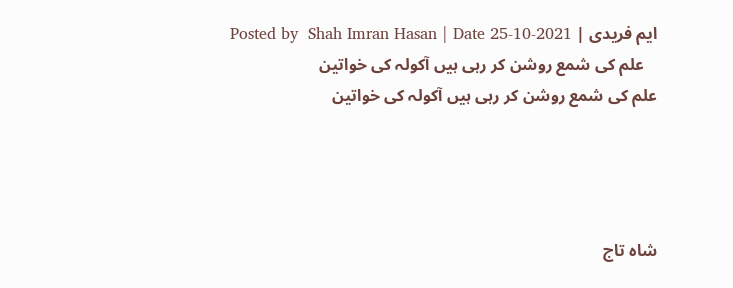ایم فریدی | Posted by  Shah Imran Hasan | Date 25-10-2021
   علم کی شمع روشن کر رہی ہیں آکولہ کی خواتین
علم کی شمع روشن کر رہی ہیں آکولہ کی خواتین




شاہ تاج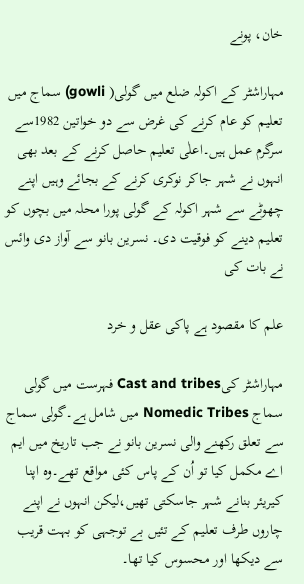خان، پونے

مہاراشٹر کے اکولہ ضلع میں گولی( gowli) سماج میں تعلیم کو عام کرنے کی غرض سے دو خواتین 1982سے سرگرم عمل ہیں۔اعلٰی تعلیم حاصل کرنے کے بعد بھی انہوں نے شہر جاکر نوکری کرنے کے بجائے وہیں اپنے چھوٹے سے شہر اکولہ کے گولی پورا محلہ میں بچوں کو تعلیم دینے کو فوقیت دی۔ نسرین بانو سے آواز دی وائس نے بات کی

علم کا مقصود ہے پاکی عقل و خرد

مہاراشٹر کیCast and tribes فہرست میں گولی سماج Nomedic Tribes میں شامل ہے۔گولی سماج سے تعلق رکھنے والی نسرین بانو نے جب تاریخ میں ایم اے مکمل کیا تو اُن کے پاس کئی مواقع تھے۔وہ اپنا کیریئر بنانے شہر جاسکتی تھیں،لیکن انہوں نے اپنے چاروں طرف تعلیم کے تئیں بے توجہی کو بہت قریب سے دیکھا اور محسوس کیا تھا۔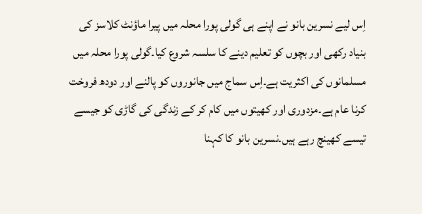اِس لیے نسرین بانو نے اپنے ہی گولی پورا محلہ میں پیرا ماؤنٹ کلاسز کی بنیاد رکھی اور بچوں کو تعلیم دینے کا سلسہ شروع کیا۔گولی پورا محلہ میں مسلمانوں کی اکثریت ہے۔اِس سماج میں جانوروں کو پالنے اور دودھ فروخت کرنا عام ہے۔مزدوری اور کھیتوں میں کام کر کے زندگی کی گاڑی کو جیسے تیسے کھینچ رہے ہیں۔نسرین بانو کا کہنا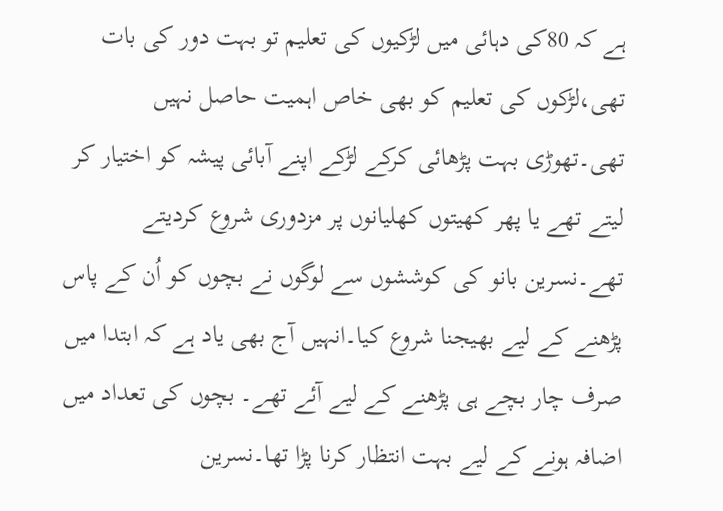ہے کہ 80کی دہائی میں لڑکیوں کی تعلیم تو بہت دور کی بات تھی،لڑکوں کی تعلیم کو بھی خاص اہمیت حاصل نہیں تھی۔تھوڑی بہت پڑھائی کرکے لڑکے اپنے آبائی پیشہ کو اختیار کر لیتے تھے يا پھر کھیتوں کھلیانوں پر مزدوری شروع کردیتے تھے۔نسرین بانو کی کوششوں سے لوگوں نے بچوں کو اُن کے پاس پڑھنے کے لیے بھیجنا شروع کیا۔انہیں آج بھی یاد ہے کہ ابتدا میں صرف چار بچے ہی پڑھنے کے لیے آئے تھے۔ بچوں کی تعداد میں اضافہ ہونے کے لیے بہت انتظار کرنا پڑا تھا۔نسرین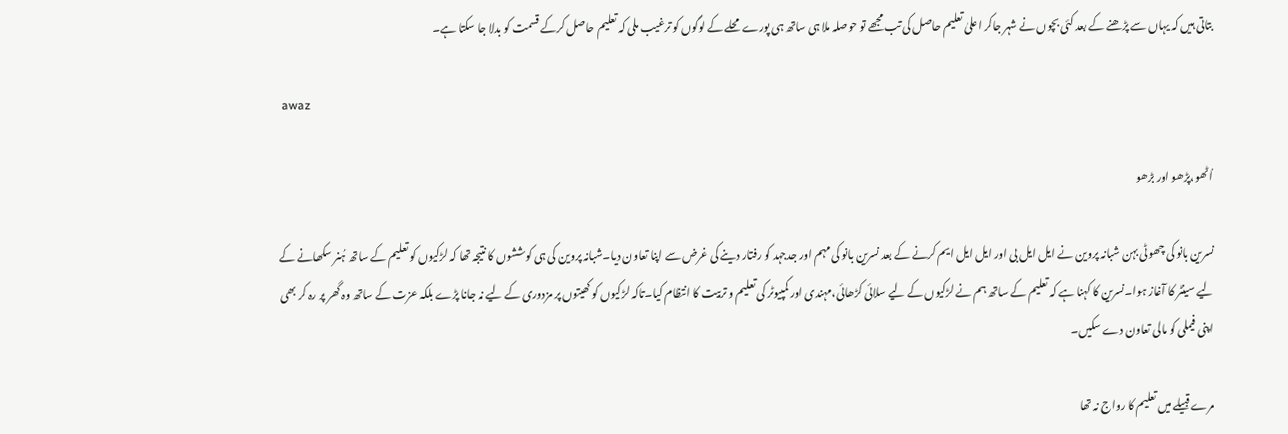بتاتی ہیں کہ یہاں سے پڑھنے کے بعد کئی بچوں نے شہر جاکر اعلیٰ تعلیم حاصل کی تب مجھے تو حوصلہ ملا ہی ساتھ ہی پورے محلے کے لوگوں کو ترغیب ملی کہ تعلیم حاصل کرکے قسمت کو بدلا جا سکتا ہے۔

 awaz

اُٹھو،پڑھو اور بڑھو

نسرین بانو کی چھوٹی بہن شبانہ پروین نے ایل ایل بی اور ایل ایل ایم کرنے کے بعد نسرین بانو کی مہم اور جدجہد کو رفتار دینے کی غرض سے اپنا تعاون دیا۔شبانہ پروین کی ہی کوششوں کا نتیجہ تھا کہ لڑکیوں کو تعلیم کے ساتھ ہُنر سکھانے کے لیے سینٹر کا آغاز ہوا۔نسرین کا کہنا ہے کہ تعلیم کے ساتھ ہم نے لڑکیوں کے لیے سلائی کڑھائی،مہندی اور کمپیوٹر کی تعلیم و تربیت کا انتظام کیا۔تاکہ لڑکیوں کو کھیتوں پر مزدوری کے لیے نہ جانا پڑے بلکہ عزت کے ساتھ وہ گھر پر رہ کر بھی اپنی فیملی کو مالی تعاون دے سکیں۔

مرے قبیلے میں تعلیم کا رواج نہ تھا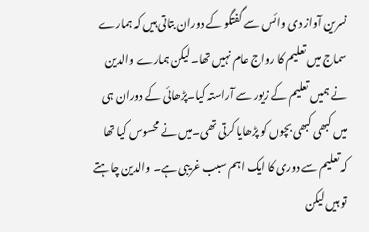نسرین آواز دی وائس سے گفتگو کے دوران بتاتی ہیں کہ ہمارے سماج میں تعلیم کا رواج عام نہیں تھا۔لیکن ہمارے والدین نے ہمیں تعلیم کے زیور سے آراستہ کیا۔پڑھائی کے دوران ہی میں کبھی کبھی بچوں کو پڑھایا کرتی تھی۔میں نے محسوس کیا تھا کہ تعلیم سے دوری کا ایک اہم سبب غریبی ہے۔ والدین چاہتے تو ہیں لیکن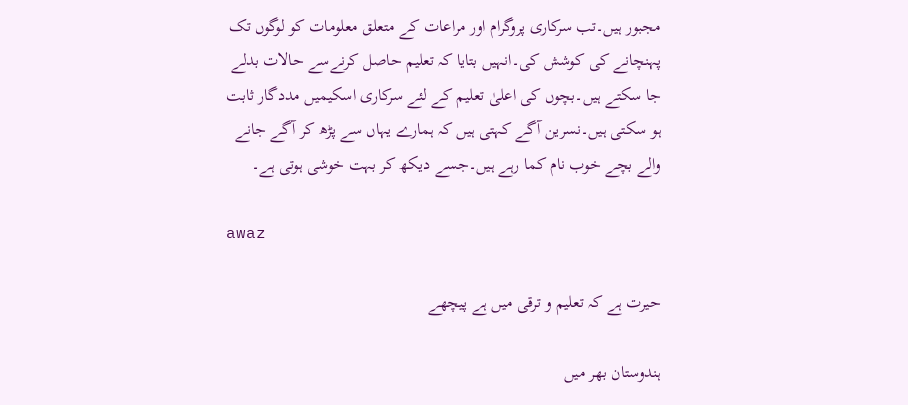مجبور ہیں۔تب سرکاری پروگرام اور مراعات کے متعلق معلومات کو لوگوں تک پہنچانے کی کوشش کی۔انہیں بتایا کہ تعلیم حاصل کرنےسے حالات بدلے جا سکتے ہیں۔بچوں کی اعلیٰ تعلیم کے لئے سرکاری اسکیمیں مددگار ثابت ہو سکتی ہیں۔نسرین آگے کہتی ہیں کہ ہمارے یہاں سے پڑھ کر آگے جانے والے بچے خوب نام کما رہے ہیں۔جسے دیکھ کر بہت خوشی ہوتی ہے۔

awaz

حیرت ہے کہ تعلیم و ترقی میں ہے پیچھے

ہندوستان بھر میں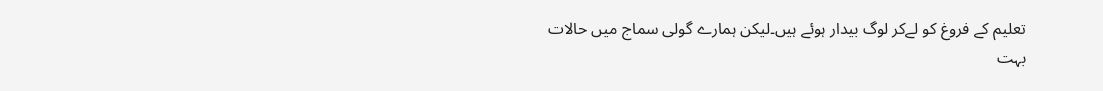تعلیم کے فروغ کو لےکر لوگ بیدار ہوئے ہیں۔لیکن ہمارے گولی سماج میں حالات بہت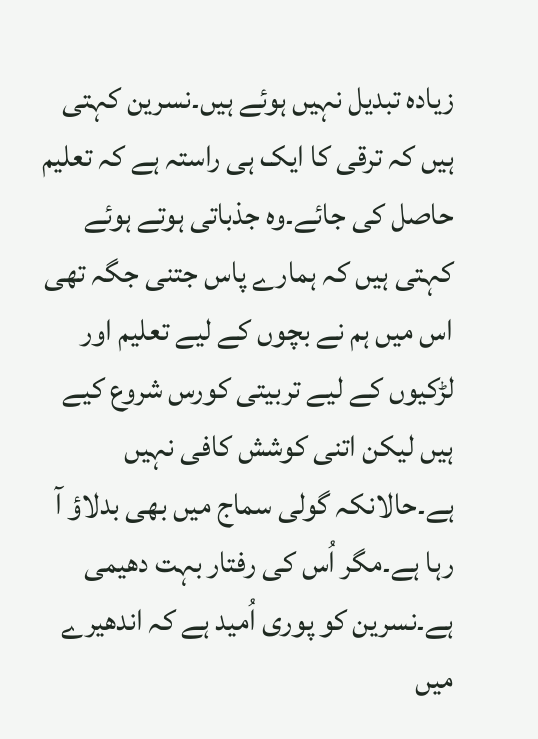زیادہ تبدیل نہیں ہوئے ہیں۔نسرین کہتی ہیں کہ ترقی کا ایک ہی راستہ ہے کہ تعلیم حاصل کی جائے۔وہ جذباتی ہوتے ہوئے کہتی ہیں کہ ہمارے پاس جتنی جگہ تھی اس میں ہم نے بچوں کے لیے تعلیم اور لڑکیوں کے لیے تربیتی کورس شروع کیے ہیں لیکن اتنی کوشش کافی نہیں ہے۔حالانکہ گولی سماج میں بھی بدلاؤ آ رہا ہے۔مگر اُس کی رفتار بہت دھیمی ہے۔نسرین کو پوری اُمید ہے کہ اندھیرے میں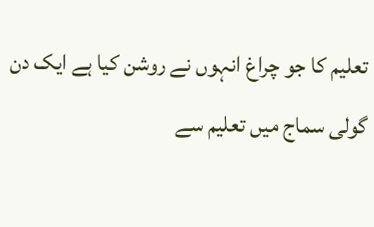تعلیم کا جو چراغ انہوں نے روشن کیا ہے ایک دن گولی سماج میں تعلیم سے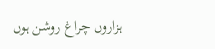ہزاروں چراغ روشن ہوں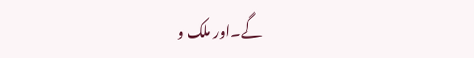گے۔اور ملک و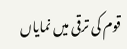قوم کی ترقی میں نمایاں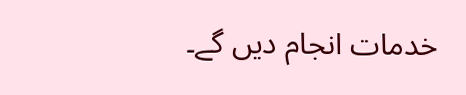خدمات انجام دیں گے۔